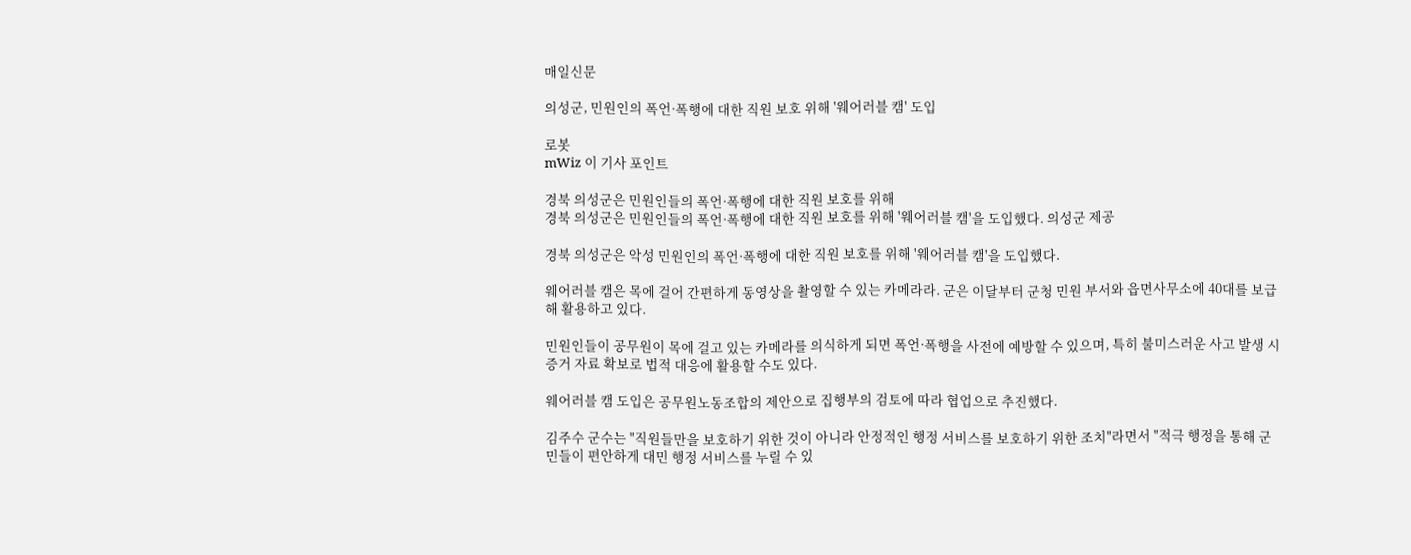매일신문

의성군, 민원인의 폭언·폭행에 대한 직원 보호 위해 '웨어러블 캠' 도입

로봇
mWiz 이 기사 포인트

경북 의성군은 민원인들의 폭언·폭행에 대한 직원 보호를 위해
경북 의성군은 민원인들의 폭언·폭행에 대한 직원 보호를 위해 '웨어러블 캠'을 도입했다. 의성군 제공

경북 의성군은 악성 민원인의 폭언·폭행에 대한 직원 보호를 위해 '웨어러블 캠'을 도입했다.

웨어러블 캠은 목에 걸어 간편하게 동영상을 촬영할 수 있는 카메라라. 군은 이달부터 군청 민원 부서와 읍면사무소에 40대를 보급해 활용하고 있다.

민원인들이 공무원이 목에 걸고 있는 카메라를 의식하게 되면 폭언·폭행을 사전에 예방할 수 있으며, 특히 불미스러운 사고 발생 시 증거 자료 확보로 법적 대응에 활용할 수도 있다.

웨어러블 캠 도입은 공무원노동조합의 제안으로 집행부의 검토에 따라 협업으로 추진했다.

김주수 군수는 "직원들만을 보호하기 위한 것이 아니라 안정적인 행정 서비스를 보호하기 위한 조치"라면서 "적극 행정을 통해 군민들이 편안하게 대민 행정 서비스를 누릴 수 있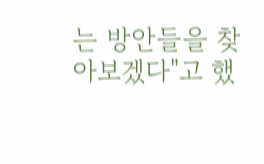는 방안들을 찾아보겠다"고 했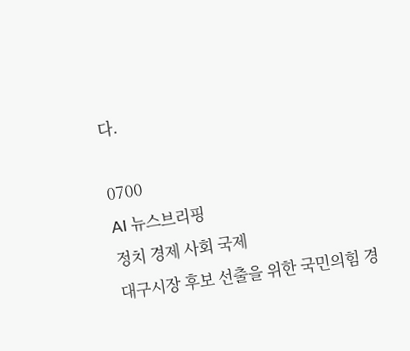다.

0700
AI 뉴스브리핑
정치 경제 사회 국제
대구시장 후보 선출을 위한 국민의힘 경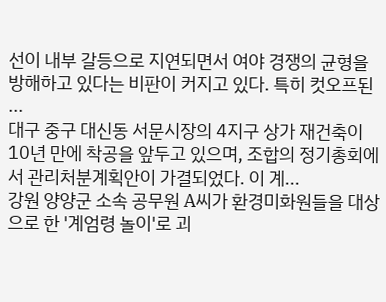선이 내부 갈등으로 지연되면서 여야 경쟁의 균형을 방해하고 있다는 비판이 커지고 있다. 특히 컷오프된 ...
대구 중구 대신동 서문시장의 4지구 상가 재건축이 10년 만에 착공을 앞두고 있으며, 조합의 정기총회에서 관리처분계획안이 가결되었다. 이 계...
강원 양양군 소속 공무원 A씨가 환경미화원들을 대상으로 한 '계엄령 놀이'로 괴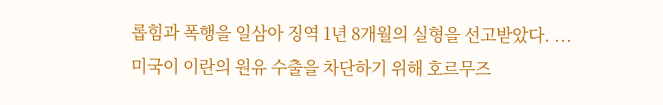롭힘과 폭행을 일삼아 징역 1년 8개월의 실형을 선고받았다. ...
미국이 이란의 원유 수출을 차단하기 위해 호르무즈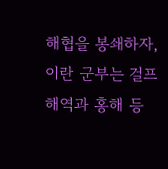해협을 봉쇄하자, 이란 군부는 걸프해역과 홍해 등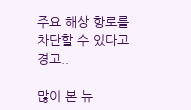주요 해상 항로를 차단할 수 있다고 경고..

많이 본 뉴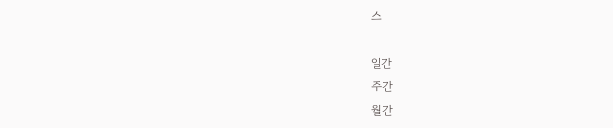스

일간
주간
월간